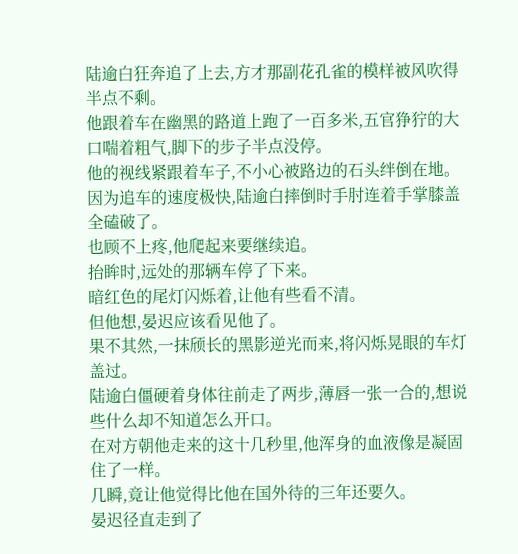陆逾白狂奔追了上去,方才那副花孔雀的模样被风吹得半点不剩。
他跟着车在幽黑的路道上跑了一百多米,五官狰狞的大口喘着粗气,脚下的步子半点没停。
他的视线紧跟着车子,不小心被路边的石头绊倒在地。
因为追车的速度极快,陆逾白摔倒时手肘连着手掌膝盖全磕破了。
也顾不上疼,他爬起来要继续追。
抬眸时,远处的那辆车停了下来。
暗红色的尾灯闪烁着,让他有些看不清。
但他想,晏迟应该看见他了。
果不其然,一抹颀长的黑影逆光而来,将闪烁晃眼的车灯盖过。
陆逾白僵硬着身体往前走了两步,薄唇一张一合的,想说些什么却不知道怎么开口。
在对方朝他走来的这十几秒里,他浑身的血液像是凝固住了一样。
几瞬,竟让他觉得比他在国外待的三年还要久。
晏迟径直走到了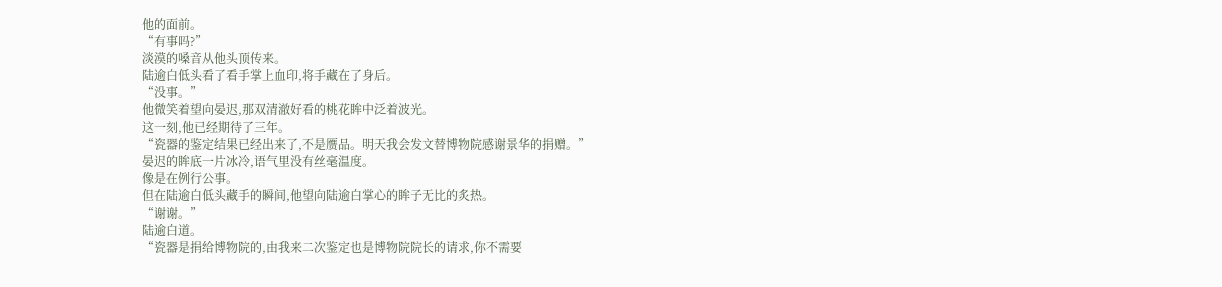他的面前。
“有事吗?”
淡漠的嗓音从他头顶传来。
陆逾白低头看了看手掌上血印,将手藏在了身后。
“没事。”
他微笑着望向晏迟,那双清澈好看的桃花眸中泛着波光。
这一刻,他已经期待了三年。
“瓷器的鉴定结果已经出来了,不是赝品。明天我会发文替博物院感谢景华的捐赠。”
晏迟的眸底一片冰冷,语气里没有丝毫温度。
像是在例行公事。
但在陆逾白低头藏手的瞬间,他望向陆逾白掌心的眸子无比的炙热。
“谢谢。”
陆逾白道。
“瓷器是捐给博物院的,由我来二次鉴定也是博物院院长的请求,你不需要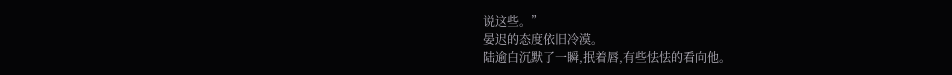说这些。”
晏迟的态度依旧冷漠。
陆逾白沉默了一瞬,抿着唇,有些怯怯的看向他。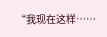“我现在这样……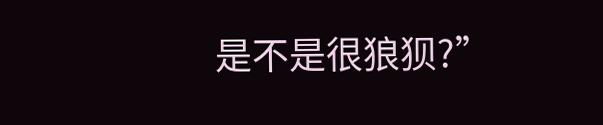是不是很狼狈?”